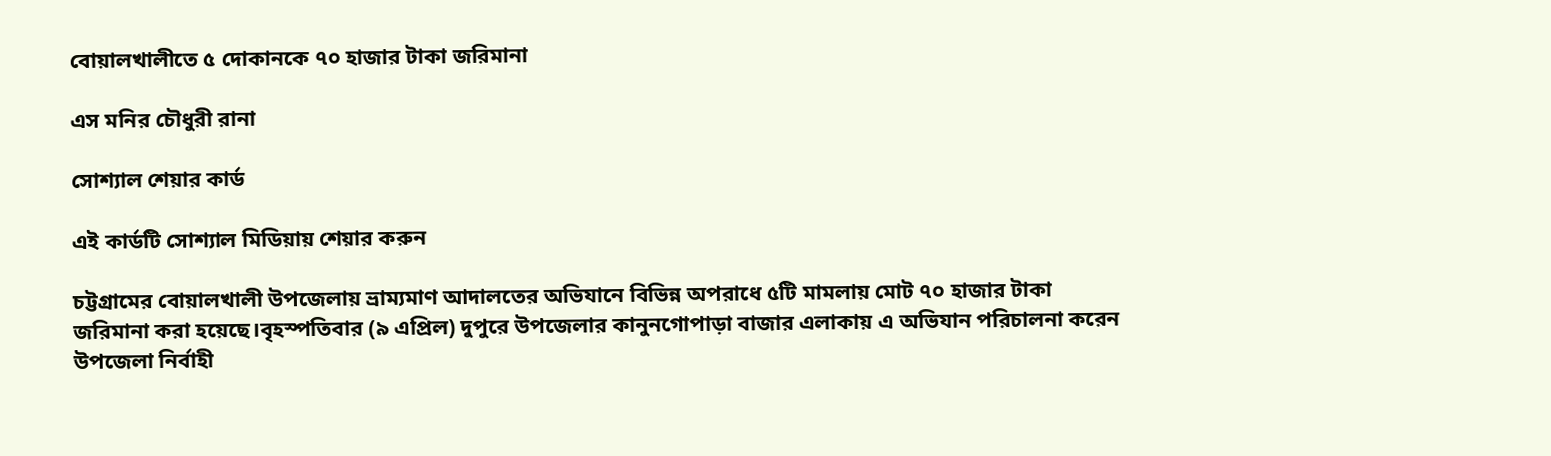বোয়ালখালীতে ৫ দোকানকে ৭০ হাজার টাকা জরিমানা

এস মনির চৌধুরী রানা

সোশ্যাল শেয়ার কার্ড

এই কার্ডটি সোশ্যাল মিডিয়ায় শেয়ার করুন

চট্টগ্রামের বোয়ালখালী উপজেলায় ভ্রাম্যমাণ আদালতের অভিযানে বিভিন্ন অপরাধে ৫টি মামলায় মোট ৭০ হাজার টাকা জরিমানা করা হয়েছে।বৃহস্পতিবার (৯ এপ্রিল) দুপুরে উপজেলার কানুনগোপাড়া বাজার এলাকায় এ অভিযান পরিচালনা করেন উপজেলা নির্বাহী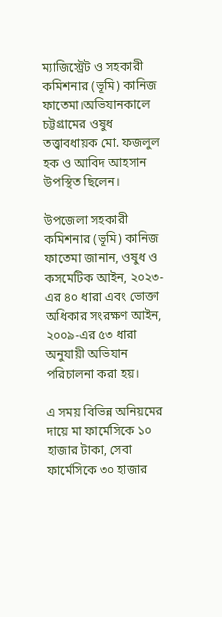ম্যাজিস্ট্রেট ও সহকারী কমিশনার (ভূমি) কানিজ ফাতেমা।অভিযানকালে চট্টগ্রামের ওষুধ তত্ত্বাবধায়ক মো. ফজলুল হক ও আবিদ আহসান উপস্থিত ছিলেন।

উপজেলা সহকারী কমিশনার (ভূমি) কানিজ ফাতেমা জানান, ওষুধ ও কসমেটিক আইন, ২০২৩-এর ৪০ ধারা এবং ভোক্তা অধিকার সংরক্ষণ আইন, ২০০৯-এর ৫৩ ধারা অনুযায়ী অভিযান পরিচালনা করা হয়।

এ সময় বিভিন্ন অনিয়মের দায়ে মা ফার্মেসিকে ১০ হাজার টাকা, সেবা ফার্মেসিকে ৩০ হাজার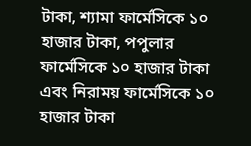টাকা, শ্যামা ফার্মেসিকে ১০ হাজার টাকা, পপুলার ফার্মেসিকে ১০ হাজার টাকা এবং নিরাময় ফার্মেসিকে ১০ হাজার টাকা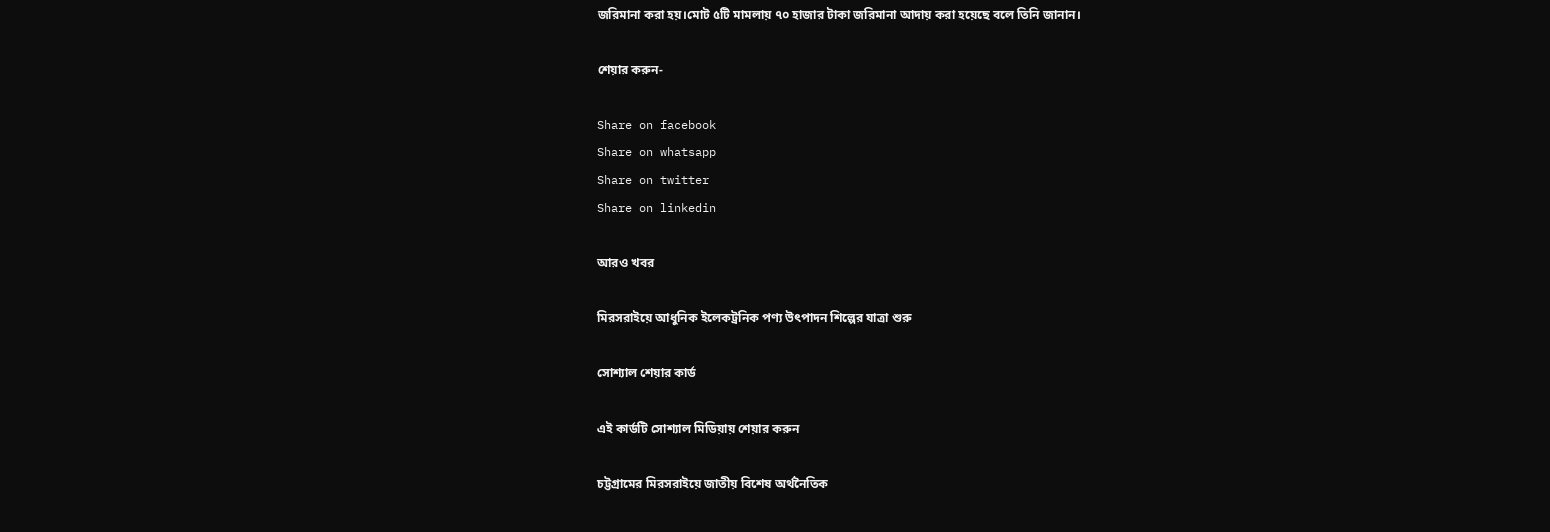জরিমানা করা হয়।মোট ৫টি মামলায় ৭০ হাজার টাকা জরিমানা আদায় করা হয়েছে বলে তিনি জানান।

শেয়ার করুন-

Share on facebook
Share on whatsapp
Share on twitter
Share on linkedin

আরও খবর

মিরসরাইয়ে আধুনিক ইলেকট্রনিক পণ্য উৎপাদন শিল্পের যাত্রা শুরু

সোশ্যাল শেয়ার কার্ড

এই কার্ডটি সোশ্যাল মিডিয়ায় শেয়ার করুন

চট্টগ্রামের মিরসরাইয়ে জাতীয় বিশেষ অর্থনৈতিক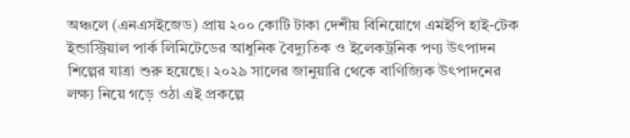অঞ্চলে (এনএসইজেড) প্রায় ২০০ কোটি টাকা দেশীয় বিনিয়োগে এমইপি হাই-টেক ইন্ডাস্ট্রিয়াল পার্ক লিমিটেডের আধুনিক বৈদ্যুতিক ও ইলেকট্রনিক পণ্য উৎপাদন শিল্পের যাত্রা শুরু হয়েছে। ২০২৯ সালের জানুয়ারি থেকে বাণিজ্যিক উৎপাদনের লক্ষ্য নিয়ে গড়ে ওঠা এই প্রকল্পে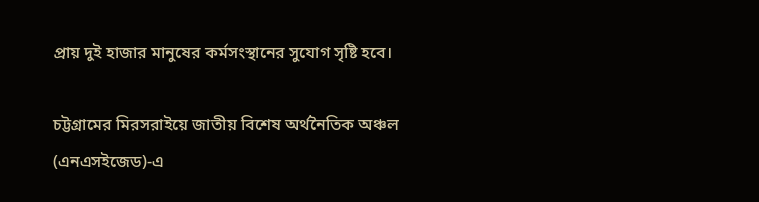প্রায় দুই হাজার মানুষের কর্মসংস্থানের সুযোগ সৃষ্টি হবে।

চট্টগ্রামের মিরসরাইয়ে জাতীয় বিশেষ অর্থনৈতিক অঞ্চল (এনএসইজেড)-এ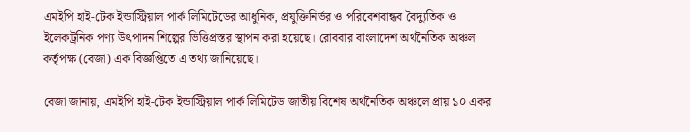এমইপি হাই-টেক ইন্ডাস্ট্রিয়াল পার্ক লিমিটেডের আধুনিক, প্রযুক্তিনির্ভর ও পরিবেশবান্ধব বৈদ্যুতিক ও ইলেকট্রনিক পণ্য উৎপাদন শিল্পের ভিত্তিপ্রস্তর স্থাপন করা হয়েছে। রোববার বাংলাদেশ অর্থনৈতিক অঞ্চল কর্তৃপক্ষ (বেজা) এক বিজ্ঞপ্তিতে এ তথ্য জানিয়েছে।

বেজা জানায়, এমইপি হাই-টেক ইন্ডাস্ট্রিয়াল পার্ক লিমিটেড জাতীয় বিশেষ অর্থনৈতিক অঞ্চলে প্রায় ১০ একর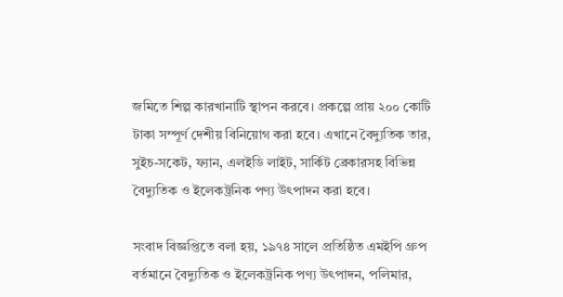জমিতে শিল্প কারখানাটি স্থাপন করবে। প্রকল্পে প্রায় ২০০ কোটি টাকা সম্পূর্ণ দেশীয় বিনিয়োগ করা হবে। এখানে বৈদ্যুতিক তার, সুইচ-সকেট, ফ্যান, এলইডি লাইট, সার্কিট ব্রেকারসহ বিভিন্ন বৈদ্যুতিক ও ইলেকট্রনিক পণ্য উৎপাদন করা হবে।

সংবাদ বিজ্ঞপ্তিতে বলা হয়, ১৯৭৪ সালে প্রতিষ্ঠিত এমইপি গ্রুপ বর্তমানে বৈদ্যুতিক ও ইলেকট্রনিক পণ্য উৎপাদন, পলিমার,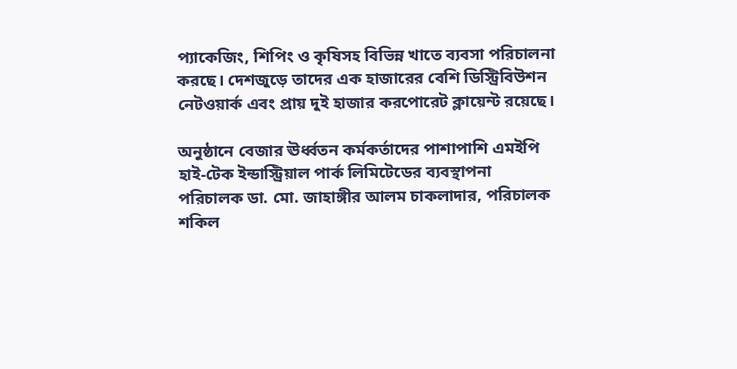প্যাকেজিং, শিপিং ও কৃষিসহ বিভিন্ন খাতে ব্যবসা পরিচালনা করছে। দেশজুড়ে তাদের এক হাজারের বেশি ডিস্ট্রিবিউশন নেটওয়ার্ক এবং প্রায় দুই হাজার করপোরেট ক্লায়েন্ট রয়েছে।

অনুষ্ঠানে বেজার ঊর্ধ্বতন কর্মকর্তাদের পাশাপাশি এমইপি হাই-টেক ইন্ডাস্ট্রিয়াল পার্ক লিমিটেডের ব্যবস্থাপনা পরিচালক ডা. মো. জাহাঙ্গীর আলম চাকলাদার, পরিচালক শকিল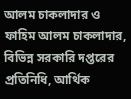আলম চাকলাদার ও ফাহিম আলম চাকলাদার, বিভিন্ন সরকারি দপ্তরের প্রতিনিধি, আর্থিক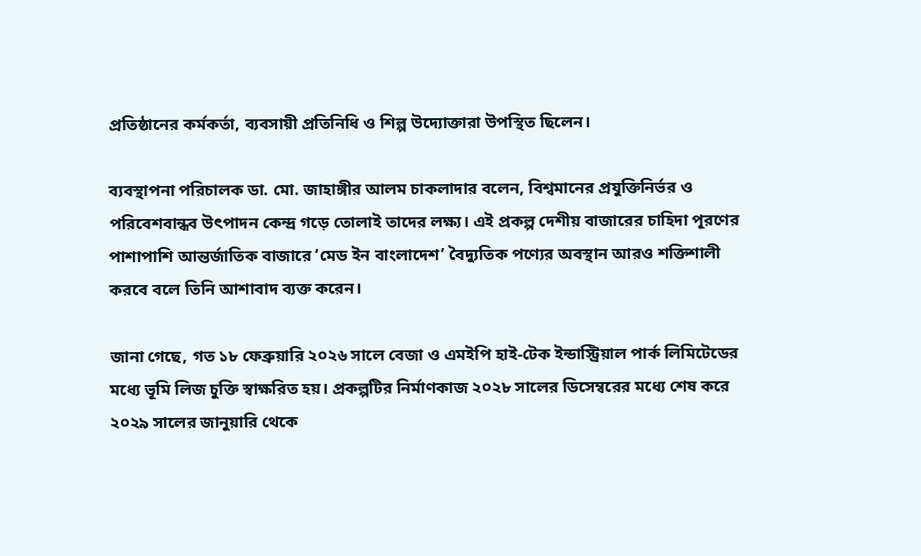প্রতিষ্ঠানের কর্মকর্তা, ব্যবসায়ী প্রতিনিধি ও শিল্প উদ্যোক্তারা উপস্থিত ছিলেন।

ব্যবস্থাপনা পরিচালক ডা. মো. জাহাঙ্গীর আলম চাকলাদার বলেন, বিশ্বমানের প্রযুক্তিনির্ভর ও পরিবেশবান্ধব উৎপাদন কেন্দ্র গড়ে তোলাই তাদের লক্ষ্য। এই প্রকল্প দেশীয় বাজারের চাহিদা পূরণের পাশাপাশি আন্তর্জাতিক বাজারে ‘মেড ইন বাংলাদেশ’ বৈদ্যুতিক পণ্যের অবস্থান আরও শক্তিশালী করবে বলে তিনি আশাবাদ ব্যক্ত করেন।

জানা গেছে, গত ১৮ ফেব্রুয়ারি ২০২৬ সালে বেজা ও এমইপি হাই-টেক ইন্ডাস্ট্রিয়াল পার্ক লিমিটেডের মধ্যে ভূমি লিজ চুক্তি স্বাক্ষরিত হয়। প্রকল্পটির নির্মাণকাজ ২০২৮ সালের ডিসেম্বরের মধ্যে শেষ করে ২০২৯ সালের জানুয়ারি থেকে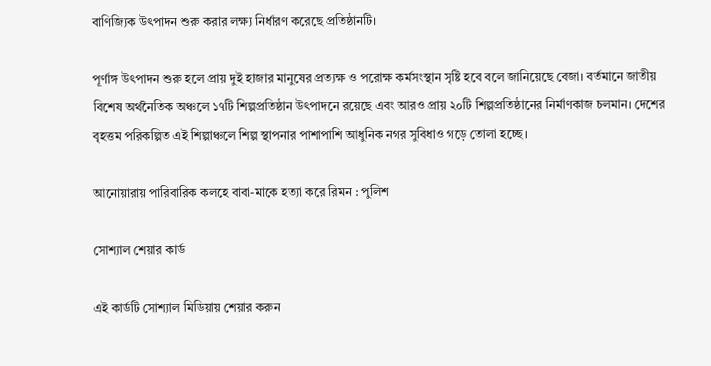বাণিজ্যিক উৎপাদন শুরু করার লক্ষ্য নির্ধারণ করেছে প্রতিষ্ঠানটি।

পূর্ণাঙ্গ উৎপাদন শুরু হলে প্রায় দুই হাজার মানুষের প্রত্যক্ষ ও পরোক্ষ কর্মসংস্থান সৃষ্টি হবে বলে জানিয়েছে বেজা। বর্তমানে জাতীয় বিশেষ অর্থনৈতিক অঞ্চলে ১৭টি শিল্পপ্রতিষ্ঠান উৎপাদনে রয়েছে এবং আরও প্রায় ২০টি শিল্পপ্রতিষ্ঠানের নির্মাণকাজ চলমান। দেশের বৃহত্তম পরিকল্পিত এই শিল্পাঞ্চলে শিল্প স্থাপনার পাশাপাশি আধুনিক নগর সুবিধাও গড়ে তোলা হচ্ছে।

আনোয়ারায় পারিবারিক কলহে বাবা-মাকে হত্যা করে রিমন : পুলিশ

সোশ্যাল শেয়ার কার্ড

এই কার্ডটি সোশ্যাল মিডিয়ায় শেয়ার করুন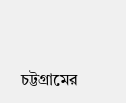চট্টগ্রামের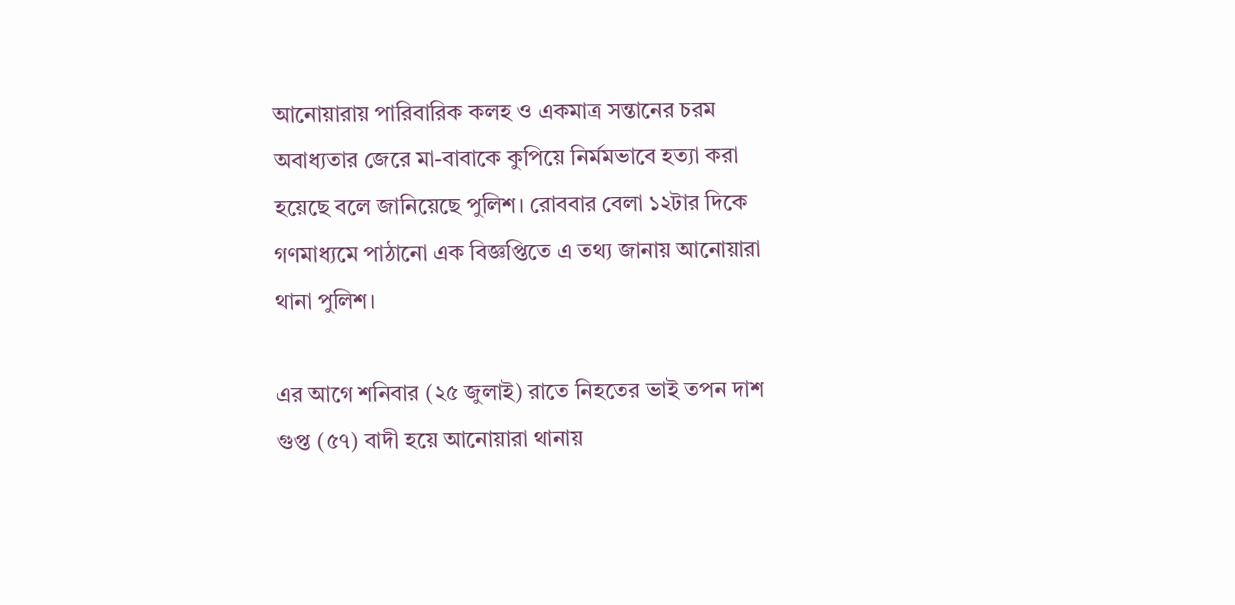আনোয়ারায় পারিবারিক কলহ ও একমাত্র সন্তানের চরম অবাধ্যতার জেরে মা-বাবাকে কুপিয়ে নির্মমভাবে হত্যা করা হয়েছে বলে জানিয়েছে পুলিশ। রোববার বেলা ১২টার দিকে গণমাধ্যমে পাঠানো এক বিজ্ঞপ্তিতে এ তথ্য জানায় আনোয়ারা থানা পুলিশ।

এর আগে শনিবার (২৫ জুলাই) রাতে নিহতের ভাই তপন দাশ গুপ্ত (৫৭) বাদী হয়ে আনোয়ারা থানায়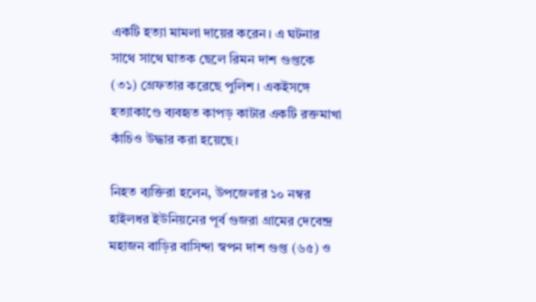একটি হত্যা মামলা দায়ের করেন। এ ঘটনার সাথে সাথে ঘাতক ছেলে রিমন দাশ গুপ্তকে (৩১) গ্রেফতার করেছে পুলিশ। একইসঙ্গে হত্যাকাণ্ডে ব্যবহৃত কাপড় কাটার একটি রক্তমাখা কাঁচিও উদ্ধার করা হয়েছে।

নিহত ব্যক্তিরা হলেন, উপজেলার ১০ নম্বর হাইলধর ইউনিয়নের পূর্ব গুজরা গ্রামের দেবেন্দ্র মহাজন বাড়ির বাসিন্দা স্বপন দাশ গুপ্ত (৬৫) ও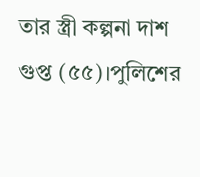তার স্ত্রী কল্পনা দাশ গুপ্ত (৫৫)।পুলিশের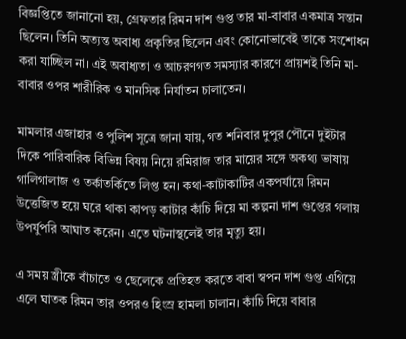বিজ্ঞপ্তিতে জানানো হয়, গ্রেফতার রিমন দাশ গুপ্ত তার মা-বাবার একমাত্র সন্তান ছিলেন। তিনি অত্যন্ত অবাধ্য প্রকৃতির ছিলেন এবং কোনোভাবেই তাকে সংশোধন করা যাচ্ছিল না। এই অবাধ্যতা ও আচরণগত সমস্যার কারণে প্রায়শই তিনি মা-বাবার ওপর শারীরিক ও মানসিক নির্যাতন চালাতেন।

মামলার এজাহার ও পুলিশ সূত্রে জানা যায়, গত শনিবার দুপুর পৌনে দুইটার দিকে পারিবারিক বিভিন্ন বিষয় নিয়ে রমিরাজ তার মায়ের সঙ্গে অকথ্য ভাষায় গালিগালাজ ও তর্কাতর্কিতে লিপ্ত হন। কথা-কাটাকাটির একপর্যায়ে রিমন উত্তেজিত হয়ে ঘরে থাকা কাপড় কাটার কাঁচি দিয়ে মা কল্পনা দাশ গুপ্তের গলায় উপর্যুপরি আঘাত করেন। এতে ঘটনাস্থলেই তার মৃত্যু হয়।

এ সময় স্ত্রীকে বাঁচাতে ও ছেলেকে প্রতিহত করতে বাবা স্বপন দাশ গুপ্ত এগিয়ে এলে ঘাতক রিমন তার ওপরও হিংস্র হামলা চালান। কাঁচি দিয়ে বাবার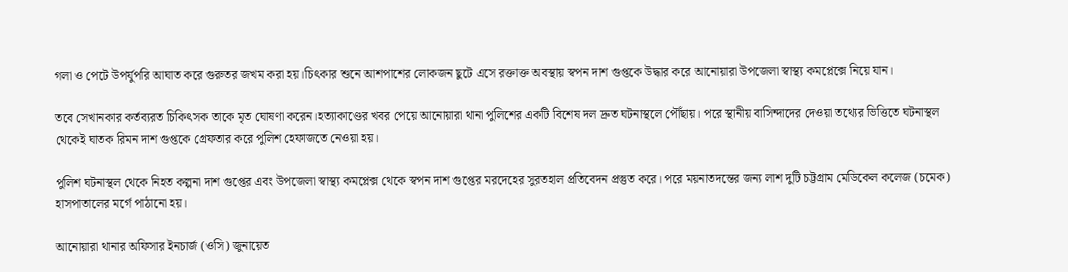গলা ও পেটে উপর্যুপরি আঘাত করে গুরুতর জখম করা হয়।চিৎকার শুনে আশপাশের লোকজন ছুটে এসে রক্তাক্ত অবস্থায় স্বপন দাশ গুপ্তকে উদ্ধার করে আনোয়ারা উপজেলা স্বাস্থ্য কমপ্লেক্সে নিয়ে যান।

তবে সেখানকার কর্তব্যরত চিকিৎসক তাকে মৃত ঘোষণা করেন।হত্যাকাণ্ডের খবর পেয়ে আনোয়ারা থানা পুলিশের একটি বিশেষ দল দ্রুত ঘটনাস্থলে পৌঁছায়। পরে স্থানীয় বাসিন্দাদের দেওয়া তথ্যের ভিত্তিতে ঘটনাস্থল থেকেই ঘাতক রিমন দাশ গুপ্তকে গ্রেফতার করে পুলিশ হেফাজতে নেওয়া হয়।

পুলিশ ঘটনাস্থল থেকে নিহত কল্পনা দাশ গুপ্তের এবং উপজেলা স্বাস্থ্য কমপ্লেক্স থেকে স্বপন দাশ গুপ্তের মরদেহের সুরতহাল প্রতিবেদন প্রস্তুত করে। পরে ময়নাতদন্তের জন্য লাশ দুটি চট্টগ্রাম মেডিকেল কলেজ (চমেক) হাসপাতালের মর্গে পাঠানো হয়।

আনোয়ারা থানার অফিসার ইনচার্জ (ওসি) জুনায়েত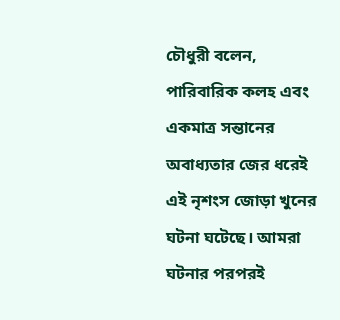চৌধুরী বলেন, পারিবারিক কলহ এবং একমাত্র সন্তানের অবাধ্যতার জের ধরেই এই নৃশংস জোড়া খুনের ঘটনা ঘটেছে। আমরা ঘটনার পরপরই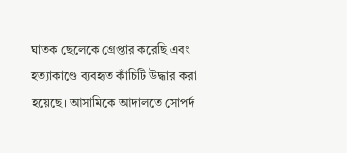ঘাতক ছেলেকে গ্রেপ্তার করেছি এবং হত্যাকাণ্ডে ব্যবহৃত কাঁচিটি উদ্ধার করা হয়েছে। আসামিকে আদালতে সোপর্দ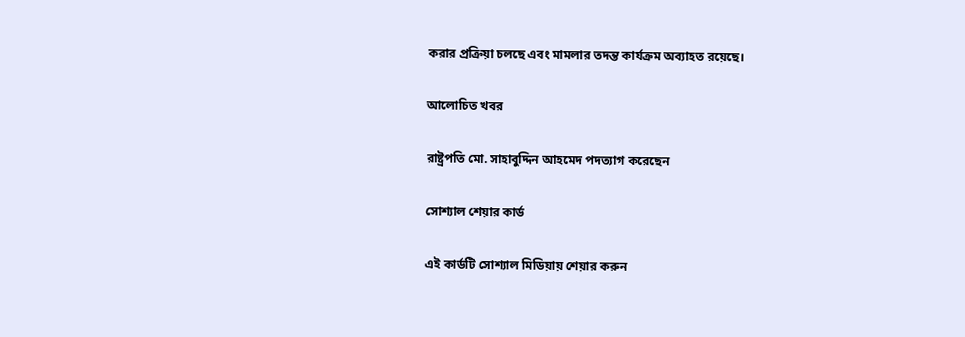করার প্রক্রিয়া চলছে এবং মামলার তদন্ত কার্যক্রম অব্যাহত রয়েছে।

আলোচিত খবর

রাষ্ট্রপতি মো. সাহাবুদ্দিন আহমেদ পদত্যাগ করেছেন

সোশ্যাল শেয়ার কার্ড

এই কার্ডটি সোশ্যাল মিডিয়ায় শেয়ার করুন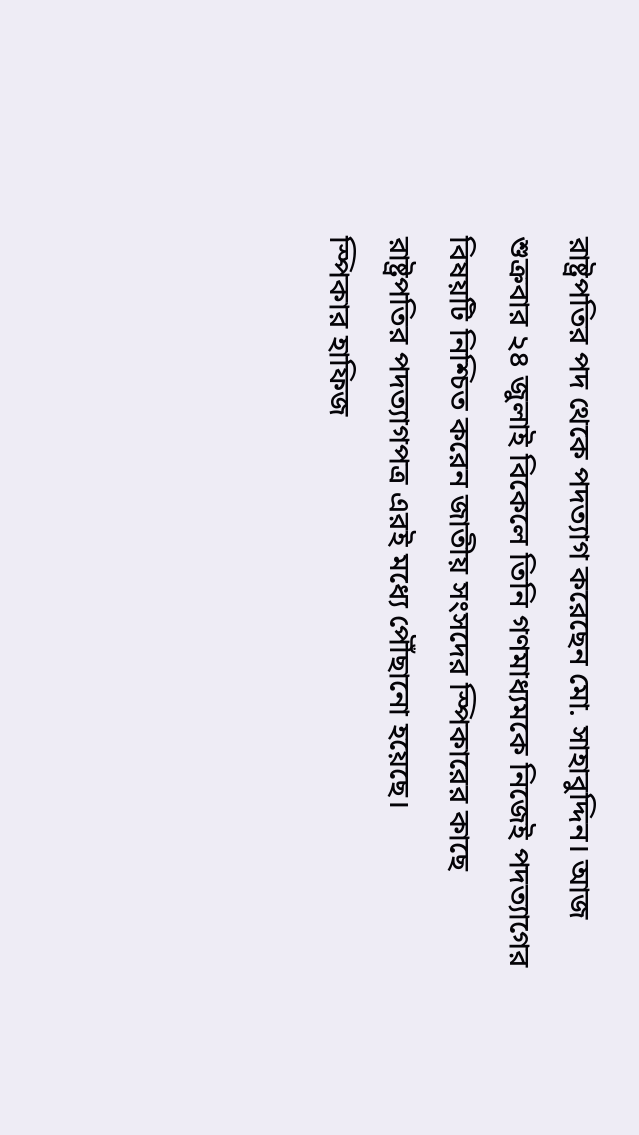রাষ্ট্রপতির পদ থেকে পদত্যাগ করেছেন মো. সাহাবুদ্দিন। আজ শুক্রবার ২৪ জুলাই বিকেলে তিনি গণমাধ্যমকে নিজেই পদত্যাগের বিষয়টি নিশ্চিত করেন জাতীয় সংসদের স্পিকারের কাছে রাষ্ট্রপতির পদত্যাগপত্র এরই মধ্যে পৌঁছানো হয়েছে।
স্পিকার হাফিজ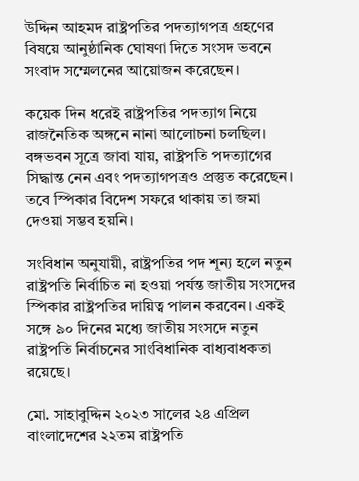উদ্দিন আহমদ রাষ্ট্রপতির পদত্যাগপত্র গ্রহণের বিষয়ে আনুষ্ঠানিক ঘোষণা দিতে সংসদ ভবনে সংবাদ সম্মেলনের আয়োজন করেছেন।

কয়েক দিন ধরেই রাষ্ট্রপতির পদত্যাগ নিয়ে রাজনৈতিক অঙ্গনে নানা আলোচনা চলছিল। বঙ্গভবন সূত্রে জাবা যায়, রাষ্ট্রপতি পদত্যাগের সিদ্ধান্ত নেন এবং পদত্যাগপত্রও প্রস্তুত করেছেন। তবে স্পিকার বিদেশ সফরে থাকায় তা জমা দেওয়া সম্ভব হয়নি।

সংবিধান অনুযায়ী, রাষ্ট্রপতির পদ শূন্য হলে নতুন রাষ্ট্রপতি নির্বাচিত না হওয়া পর্যন্ত জাতীয় সংসদের স্পিকার রাষ্ট্রপতির দায়িত্ব পালন করবেন। একই সঙ্গে ৯০ দিনের মধ্যে জাতীয় সংসদে নতুন রাষ্ট্রপতি নির্বাচনের সাংবিধানিক বাধ্যবাধকতা রয়েছে।

মো. সাহাবুদ্দিন ২০২৩ সালের ২৪ এপ্রিল বাংলাদেশের ২২তম রাষ্ট্রপতি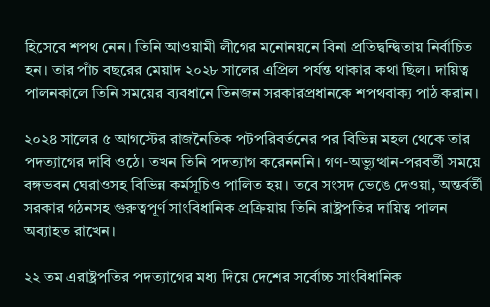হিসেবে শপথ নেন। তিনি আওয়ামী লীগের মনোনয়নে বিনা প্রতিদ্বন্দ্বিতায় নির্বাচিত হন। তার পাঁচ বছরের মেয়াদ ২০২৮ সালের এপ্রিল পর্যন্ত থাকার কথা ছিল। দায়িত্ব পালনকালে তিনি সময়ের ব্যবধানে তিনজন সরকারপ্রধানকে শপথবাক্য পাঠ করান।

২০২৪ সালের ৫ আগস্টের রাজনৈতিক পটপরিবর্তনের পর বিভিন্ন মহল থেকে তার পদত্যাগের দাবি ওঠে। তখন তিনি পদত্যাগ করেনননি। গণ-অভ্যুত্থান-পরবর্তী সময়ে বঙ্গভবন ঘেরাওসহ বিভিন্ন কর্মসূচিও পালিত হয়। তবে সংসদ ভেঙে দেওয়া, অন্তর্বর্তী সরকার গঠনসহ গুরুত্বপূর্ণ সাংবিধানিক প্রক্রিয়ায় তিনি রাষ্ট্রপতির দায়িত্ব পালন অব্যাহত রাখেন।

২২ তম এরাষ্ট্রপতির পদত্যাগের মধ্য দিয়ে দেশের সর্বোচ্চ সাংবিধানিক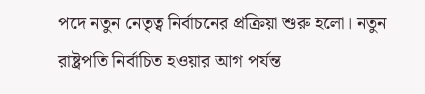পদে নতুন নেতৃত্ব নির্বাচনের প্রক্রিয়া শুরু হলো। নতুন রাষ্ট্রপতি নির্বাচিত হওয়ার আগ পর্যন্ত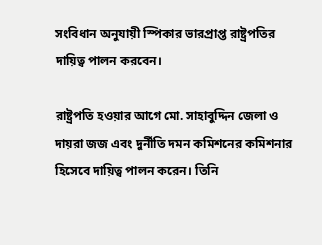সংবিধান অনুযায়ী স্পিকার ভারপ্রাপ্ত রাষ্ট্রপতির দায়িত্ব পালন করবেন।

রাষ্ট্রপতি হওয়ার আগে মো. সাহাবুদ্দিন জেলা ও দায়রা জজ এবং দুর্নীতি দমন কমিশনের কমিশনার হিসেবে দায়িত্ব পালন করেন। তিনি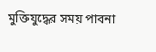মুক্তিযুদ্ধের সময় পাবনা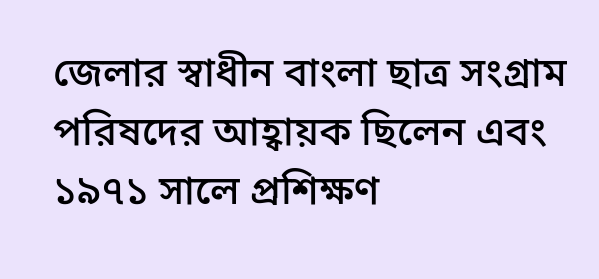জেলার স্বাধীন বাংলা ছাত্র সংগ্রাম পরিষদের আহ্বায়ক ছিলেন এবং ১৯৭১ সালে প্রশিক্ষণ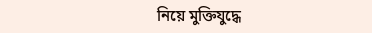নিয়ে মুক্তিযুদ্ধে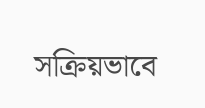সক্রিয়ভাবে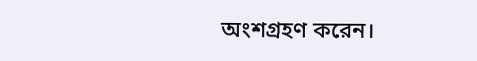অংশগ্রহণ করেন।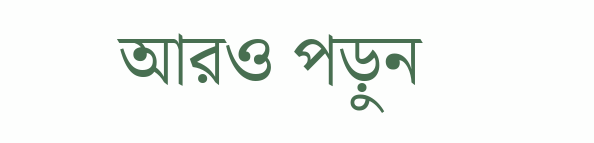আরও পড়ুন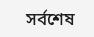সর্বশেষ